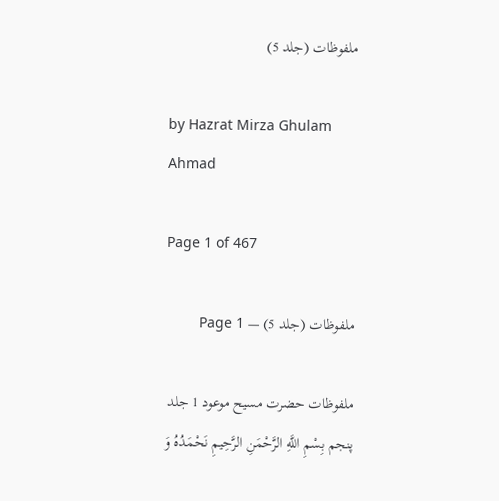ملفوظات (جلد 5)

by Hazrat Mirza Ghulam Ahmad

Page 1 of 467

ملفوظات (جلد 5) — Page 1

ملفوظات حضرت مسیح موعود 1 جلد پنجم بِسْمِ اللَّهِ الرَّحْمَنِ الرَّحِيمِ نَحْمَدُهُ وَ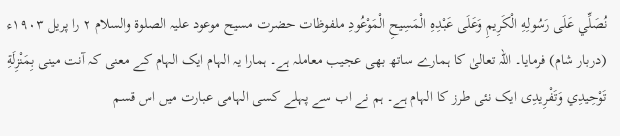نُصَلِّي عَلَى رَسُولِهِ الْكَرِيمِ وَعَلَى عَبْدِهِ الْمَسِيحِ الْمَوْعُودِ ملفوظات حضرت مسیح موعود علیہ الصلوۃ والسلام ۲ را پریل ۱۹۰۳ء (دربار شام) فرمایا۔ اللہ تعالیٰ کا ہمارے ساتھ بھی عجیب معاملہ ہے۔ ہمارا یہ الہام ایک الہام کے معنی کہ آنت مینی بِمَنْزِلَةِ تَوْحِيدِي وَتَفْرِيدِی ایک نئی طرز کا الہام ہے۔ ہم نے اب سے پہلے کسی الہامی عبارت میں اس قسم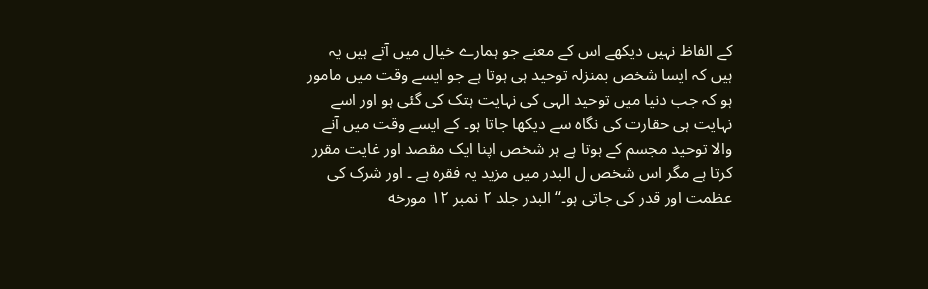کے الفاظ نہیں دیکھے اس کے معنے جو ہمارے خیال میں آتے ہیں یہ ہیں کہ ایسا شخص بمنزلہ توحید ہی ہوتا ہے جو ایسے وقت میں مامور ہو کہ جب دنیا میں توحید الہی کی نہایت ہتک کی گئی ہو اور اسے نہایت ہی حقارت کی نگاہ سے دیکھا جاتا ہو۔ کے ایسے وقت میں آنے والا توحید مجسم کے ہوتا ہے ہر شخص اپنا ایک مقصد اور غایت مقرر کرتا ہے مگر اس شخص ل البدر میں مزید یہ فقرہ ہے ۔ اور شرک کی عظمت اور قدر کی جاتی ہو۔“ البدر جلد ۲ نمبر ۱۲ مورخه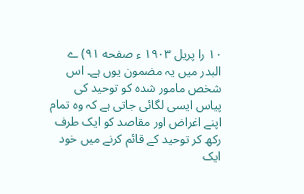۱۰ را پریل ۱۹۰۳ ء صفحه ۹۱) ے البدر میں یہ مضمون یوں ہے۔ اس شخص مامور شدہ کو توحید کی پیاس ایسی لگائی جاتی ہے کہ وہ تمام اپنے اغراض اور مقاصد کو ایک طرف رکھ کر توحید کے قائم کرنے میں خود ایک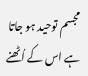مجسم توحید ہو جاتا ہے اس کے اُٹھنے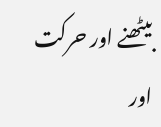بیٹھنے اور حرکت اور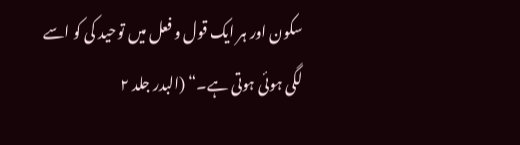سکون اور ہر ایک قول و فعل میں توحید کی کو اسے لگی ہوئی ہوتی ہے۔“ (البدر جلد ۲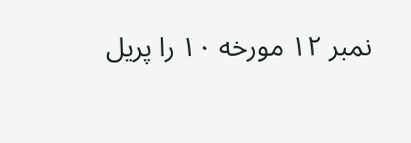نمبر ۱۲ مورخه ۱۰ را پریل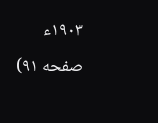۱۹۰۳ء صفحه ۹۱)